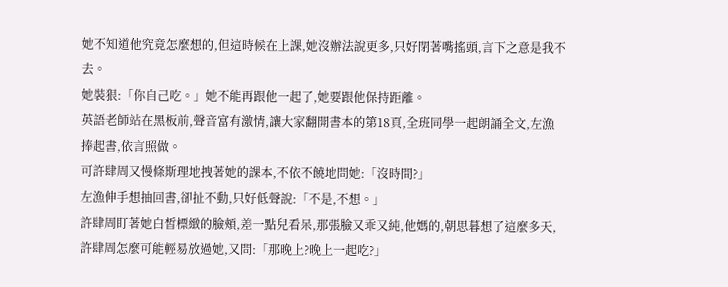她不知道他究竟怎麼想的,但這時候在上課,她沒辦法說更多,只好閉著嘴搖頭,言下之意是我不去。
她裝狠:「你自己吃。」她不能再跟他一起了,她要跟他保持距離。
英語老師站在黑板前,聲音富有激情,讓大家翻開書本的第18頁,全班同學一起朗誦全文,左漁捧起書,依言照做。
可許肆周又慢條斯理地拽著她的課本,不依不饒地問她:「沒時間?」
左漁伸手想抽回書,卻扯不動,只好低聲說:「不是,不想。」
許肆周盯著她白皙標緻的臉頰,差一點兒看呆,那張臉又乖又純,他媽的,朝思暮想了這麼多天,許肆周怎麼可能輕易放過她,又問:「那晚上?晚上一起吃?」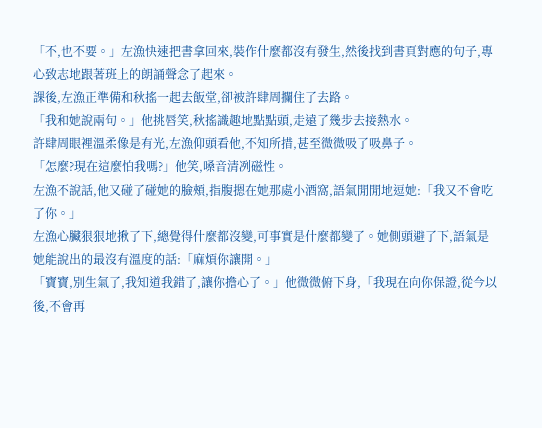「不,也不要。」左漁快速把書拿回來,裝作什麼都沒有發生,然後找到書頁對應的句子,專心致志地跟著班上的朗誦聲念了起來。
課後,左漁正準備和秋搖一起去飯堂,卻被許肆周攔住了去路。
「我和她說兩句。」他挑唇笑,秋搖識趣地點點頭,走遠了幾步去接熱水。
許肆周眼裡溫柔像是有光,左漁仰頭看他,不知所措,甚至微微吸了吸鼻子。
「怎麼?現在這麼怕我嗎?」他笑,嗓音清冽磁性。
左漁不說話,他又碰了碰她的臉頰,指腹摁在她那處小酒窩,語氣閒閒地逗她:「我又不會吃了你。」
左漁心臟狠狠地揪了下,總覺得什麼都沒變,可事實是什麼都變了。她側頭避了下,語氣是她能說出的最沒有溫度的話:「麻煩你讓開。」
「寶寶,別生氣了,我知道我錯了,讓你擔心了。」他微微俯下身,「我現在向你保證,從今以後,不會再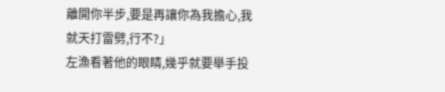離開你半步,要是再讓你為我擔心,我就天打雷劈,行不?」
左漁看著他的眼睛,幾乎就要舉手投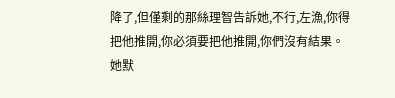降了,但僅剩的那絲理智告訴她,不行,左漁,你得把他推開,你必須要把他推開,你們沒有結果。
她默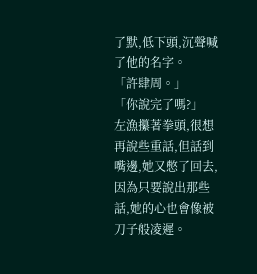了默,低下頭,沉聲喊了他的名字。
「許肆周。」
「你說完了嗎?」
左漁攥著拳頭,很想再說些重話,但話到嘴邊,她又憋了回去,因為只要說出那些話,她的心也會像被刀子般凌遲。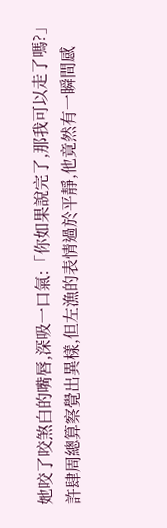她咬了咬煞白的嘴唇,深吸一口氣:「你如果說完了,那我可以走了嗎?」
許肆周總算察覺出異樣,但左漁的表情過於平靜,他竟然有一瞬間感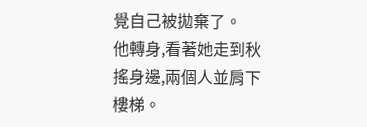覺自己被拋棄了。
他轉身,看著她走到秋搖身邊,兩個人並肩下樓梯。